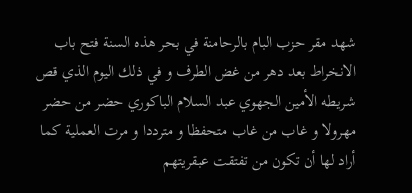شهد مقر حزب البام بالرحامنة في بحر هذه السنة فتح باب الانخراط بعد دهر من غض الطرف و في ذلك اليوم الذي قص شريطه الأمين الجهوي عبد السلام الباكوري حضر من حضر مهرولا و غاب من غاب متحفظا و مترددا و مرت العملية كما أراد لها أن تكون من تفتقت عبقريتهم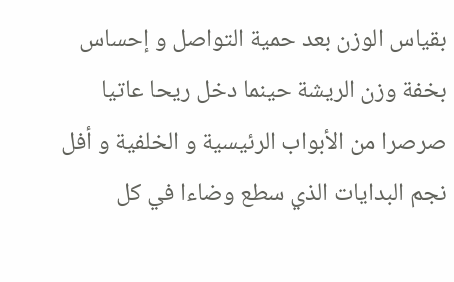بقياس الوزن بعد حمية التواصل و إحساس بخفة وزن الريشة حينما دخل ريحا عاتيا صرصرا من الأبواب الرئيسية و الخلفية و أفل نجم البدايات الذي سطع وضاءا في كل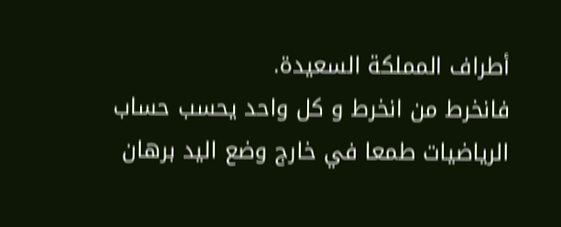أطراف المملكة السعيدة.
فانخرط من انخرط و كل واحد يحسب حساب الرياضيات طمعا في خارج وضع اليد برهان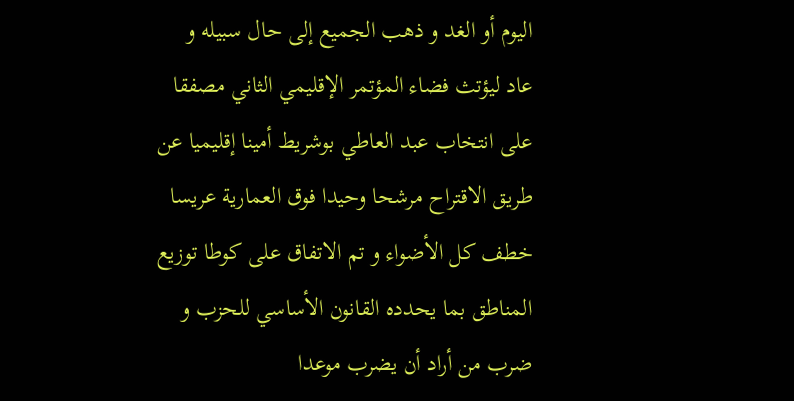اليوم أو الغد و ذهب الجميع إلى حال سبيله و عاد ليؤتث فضاء المؤتمر الإقليمي الثاني مصفقا على انتخاب عبد العاطي بوشريط أمينا إقليميا عن طريق الاقتراح مرشحا وحيدا فوق العمارية عريسا خطف كل الأضواء و تم الاتفاق على كوطا توزيع المناطق بما يحدده القانون الأساسي للحزب و ضرب من أراد أن يضرب موعدا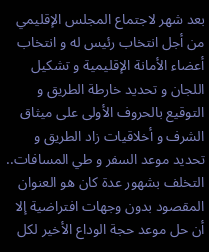بعد شهر لاجتماع المجلس الإقليمي من أجل انتخاب رئيس له و انتخاب أعضاء الأمانة الإقليمية و تشكيل اللجان و تحديد خارطة الطريق و التوقيع بالحروف الأولى على ميثاق الشرف و أخلاقيات زاد الطريق و تحديد موعد السفر و طي المسافات..
التخلف بشهور عدة كان هو العنوان المقصود بدون وجهات افتراضية إلا أن حل موعد حجة الوداع الأخير لكل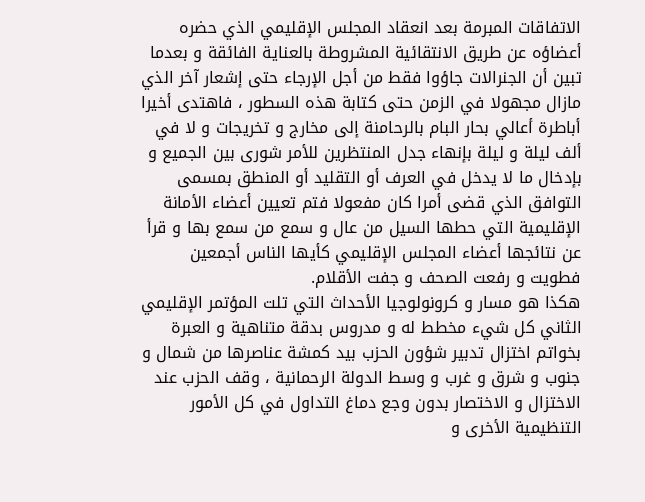الاتفاقات المبرمة بعد انعقاد المجلس الإقليمي الذي حضره أعضاؤه عن طريق الانتقائية المشروطة بالعناية الفائقة و بعدما تبين أن الجنرالات جاؤوا فقط من أجل الإرجاء حتى إشعار آخر الذي مازال مجهولا في الزمن حتى كتابة هذه السطور ، فاهتدى أخيرا أباطرة أعالي بحار البام بالرحامنة إلى مخارج و تخريجات و لا في ألف ليلة و ليلة بإنهاء جدل المنتظرين للأمر شورى بين الجميع و بإدخال ما لا يدخل في العرف أو التقليد أو المنطق بمسمى التوافق الذي قضى أمرا كان مفعولا فتم تعيين أعضاء الأمانة الإقليمية التي حطها السيل من عال و سمع من سمع بها و قرأ عن نتائجها أعضاء المجلس الإقليمي كأيها الناس أجمعين فطويت و رفعت الصحف و جفت الأقلام.
هكذا هو مسار و كرونولوجيا الأحداث التي تلت المؤتمر الإقليمي الثاني كل شيء مخطط له و مدروس بدقة متناهية و العبرة بخواتم اختزال تدبير شؤون الحزب بيد كمشة عناصرها من شمال و جنوب و شرق و غرب و وسط الدولة الرحمانية ، وقف الحزب عند الاختزال و الاختصار بدون وجع دماغ التداول في كل الأمور التنظيمية الأخرى و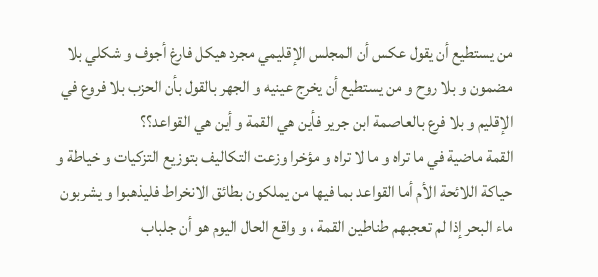من يستطيع أن يقول عكس أن المجلس الإقليمي مجرد هيكل فارغ أجوف و شكلي بلا مضمون و بلا روح و من يستطيع أن يخرج عينيه و الجهر بالقول بأن الحزب بلا فروع في الإقليم و بلا فرع بالعاصمة ابن جرير فأين هي القمة و أين هي القواعد؟؟
القمة ماضية في ما تراه و ما لا تراه و مؤخرا وزعت التكاليف بتوزيع التزكيات و خياطة و حياكة اللائحة الأم أما القواعد بما فيها من يملكون بطائق الانخراط فليذهبوا و يشربون ماء البحر إذا لم تعجبهم طناطين القمة ، و واقع الحال اليوم هو أن جلباب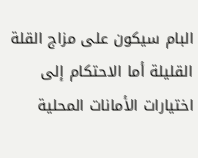البام سيكون على مزاج القلة القليلة أما الاحتكام إلى اختيارات الأمانات المحلية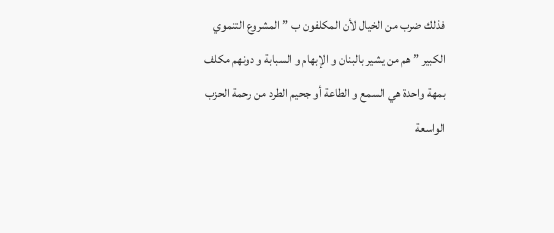فذلك ضرب من الخيال لأن المكلفون ب ” المشروع التنموي الكبير ” هم من يشير بالبنان و الإبهام و السبابة و دونهم مكلف بمهة واحدة هي السمع و الطاعة أو جحيم الطرد من رحمة الحزب الواسعة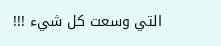التي وسعت كل شيء !!!